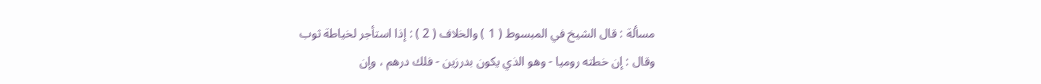مسألة : قال الشيخ في المبسوط ( 1 ) والخلاف ( 2 ) : إذا استأجر لخياطة ثوب
وقال : إن خطته روميا - وهو الذي يكون بدرزين - فلك درهم ، وإن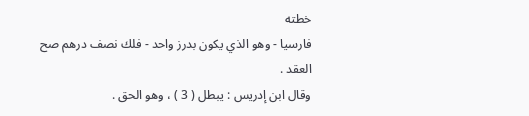خطته
فارسيا - وهو الذي يكون بدرز واحد - فلك نصف درهم صح العقد .
وقال ابن إدريس : يبطل ( 3 ) ، وهو الحق .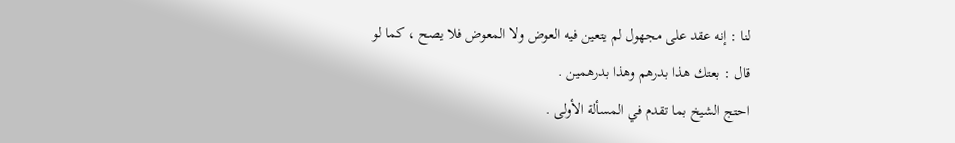لنا : إنه عقد على مجهول لم يتعين فيه العوض ولا المعوض فلا يصح ، كما لو
قال : بعتك هذا بدرهم وهذا بدرهمين .
احتج الشيخ بما تقدم في المسألة الأولى .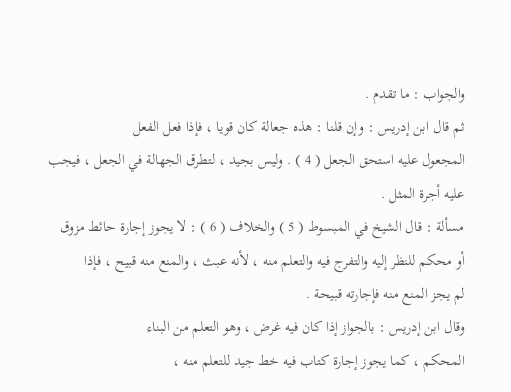والجواب : ما تقدم .
ثم قال ابن إدريس : وإن قلنا : هذه جعالة كان قويا ، فإذا فعل الفعل
المجعول عليه استحق الجعل ( 4 ) . وليس بجيد ، لتطرق الجهالة في الجعل ، فيجب
عليه أجرة المثل .
مسألة : قال الشيخ في المبسوط ( 5 ) والخلاف ( 6 ) : لا يجوز إجارة حائط مزوق
أو محكم للنظر إليه والتفرج فيه والتعلم منه ، لأنه عبث ، والمنع منه قبيح ، فإذا
لم يجز المنع منه فإجارته قبيحة .
وقال ابن إدريس : بالجواز إذا كان فيه غرض ، وهو التعلم من البناء
المحكم ، كما يجوز إجارة كتاب فيه خط جيد للتعلم منه ،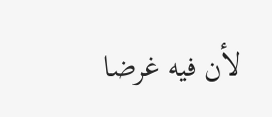لأن فيه غرضا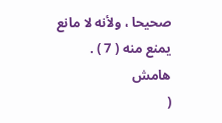صحيحا ، ولأنه لا مانع يمنع منه ( 7 ) .
هامش
(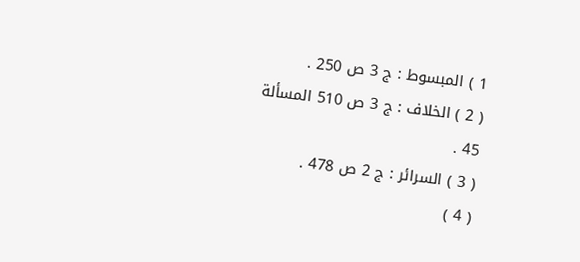1 ) المبسوط : ج 3 ص 250 .
( 2 ) الخلاف : ج 3 ص 510 المسألة 45 .
( 3 ) السرائر : ج 2 ص 478 .
( 4 )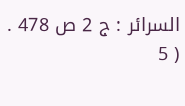السرائر : ج 2 ص 478 .
( 5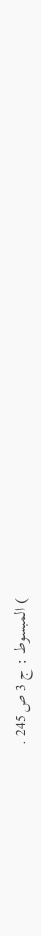) المبسوط : ج 3 ص 245 .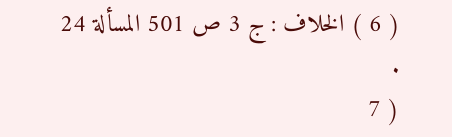( 6 ) الخلاف : ج 3 ص 501 المسألة 24 .
( 7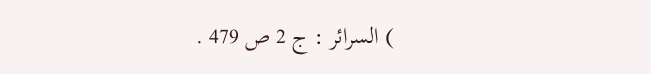) السرائر : ج 2 ص 479 .